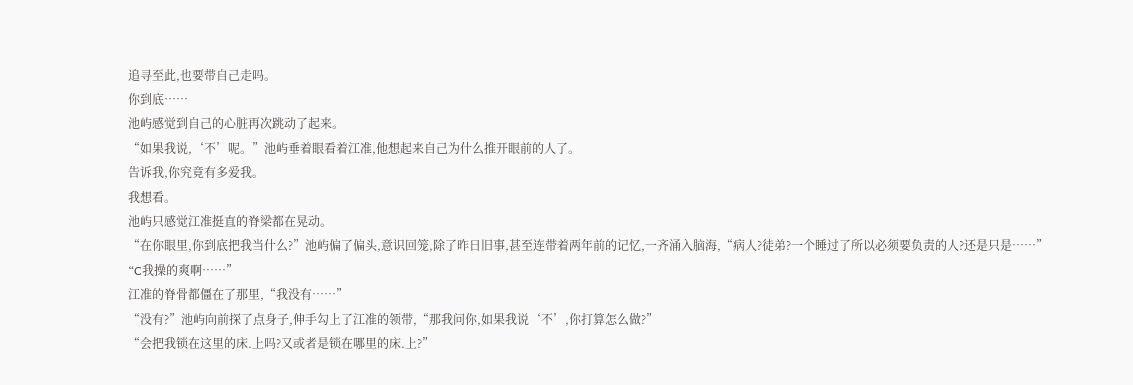追寻至此,也要带自己走吗。
你到底……
池屿感觉到自己的心脏再次跳动了起来。
“如果我说,‘不’呢。”池屿垂着眼看着江准,他想起来自己为什么推开眼前的人了。
告诉我,你究竟有多爱我。
我想看。
池屿只感觉江准挺直的脊梁都在晃动。
“在你眼里,你到底把我当什么?”池屿偏了偏头,意识回笼,除了昨日旧事,甚至连带着两年前的记忆,一齐涌入脑海,“病人?徒弟?一个睡过了所以必须要负责的人?还是只是……”
“C我操的爽啊……”
江准的脊骨都僵在了那里,“我没有……”
“没有?”池屿向前探了点身子,伸手勾上了江准的领带,“那我问你,如果我说‘不’,你打算怎么做?”
“会把我锁在这里的床.上吗?又或者是锁在哪里的床.上?”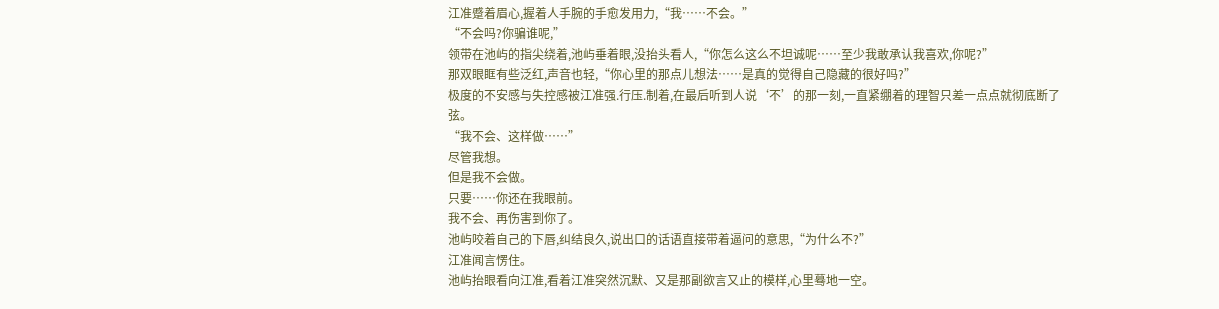江准蹙着眉心,握着人手腕的手愈发用力,“我……不会。”
“不会吗?你骗谁呢,”
领带在池屿的指尖绕着,池屿垂着眼,没抬头看人,“你怎么这么不坦诚呢……至少我敢承认我喜欢,你呢?”
那双眼眶有些泛红,声音也轻,“你心里的那点儿想法……是真的觉得自己隐藏的很好吗?”
极度的不安感与失控感被江准强.行压.制着,在最后听到人说‘不’的那一刻,一直紧绷着的理智只差一点点就彻底断了弦。
“我不会、这样做……”
尽管我想。
但是我不会做。
只要……你还在我眼前。
我不会、再伤害到你了。
池屿咬着自己的下唇,纠结良久,说出口的话语直接带着逼问的意思,“为什么不?”
江准闻言愣住。
池屿抬眼看向江准,看着江准突然沉默、又是那副欲言又止的模样,心里蓦地一空。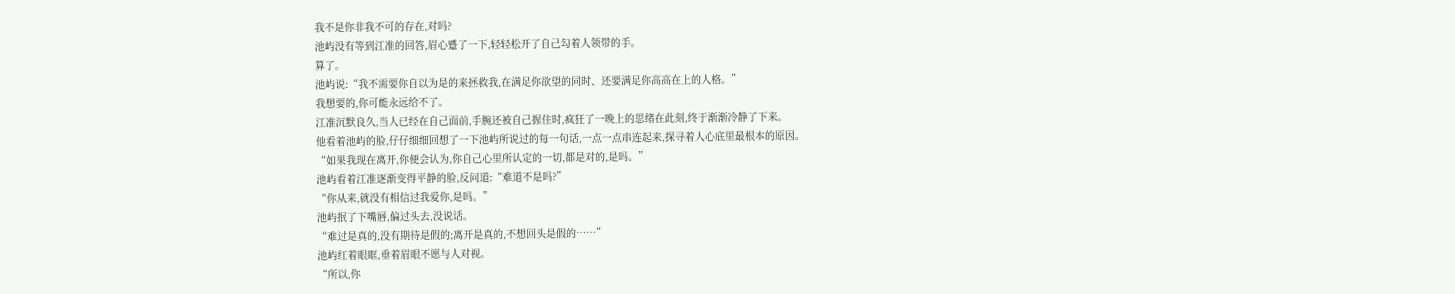我不是你非我不可的存在,对吗?
池屿没有等到江准的回答,眉心蹙了一下,轻轻松开了自己勾着人领带的手。
算了。
池屿说:“我不需要你自以为是的来拯救我,在满足你欲望的同时、还要满足你高高在上的人格。”
我想要的,你可能永远给不了。
江准沉默良久,当人已经在自己面前,手腕还被自己握住时,疯狂了一晚上的思绪在此刻,终于渐渐冷静了下来。
他看着池屿的脸,仔仔细细回想了一下池屿所说过的每一句话,一点一点串连起来,探寻着人心底里最根本的原因。
“如果我现在离开,你便会认为,你自己心里所认定的一切,都是对的,是吗。”
池屿看着江准逐渐变得平静的脸,反问道:“难道不是吗?”
“你从来,就没有相信过我爱你,是吗。”
池屿抿了下嘴唇,偏过头去,没说话。
“难过是真的,没有期待是假的;离开是真的,不想回头是假的……”
池屿红着眼眶,垂着眉眼不愿与人对视。
“所以,你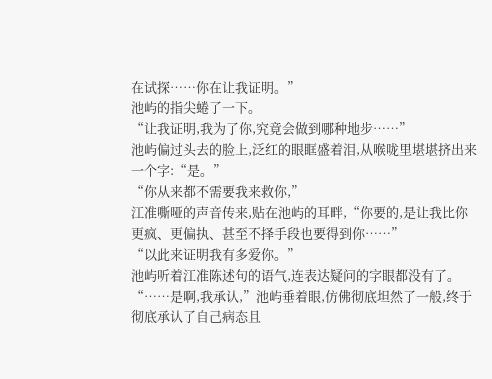在试探……你在让我证明。”
池屿的指尖蜷了一下。
“让我证明,我为了你,究竟会做到哪种地步……”
池屿偏过头去的脸上,泛红的眼眶盛着泪,从喉咙里堪堪挤出来一个字:“是。”
“你从来都不需要我来救你,”
江准嘶哑的声音传来,贴在池屿的耳畔,“你要的,是让我比你更疯、更偏执、甚至不择手段也要得到你……”
“以此来证明我有多爱你。”
池屿听着江准陈述句的语气,连表达疑问的字眼都没有了。
“……是啊,我承认,”池屿垂着眼,仿佛彻底坦然了一般,终于彻底承认了自己病态且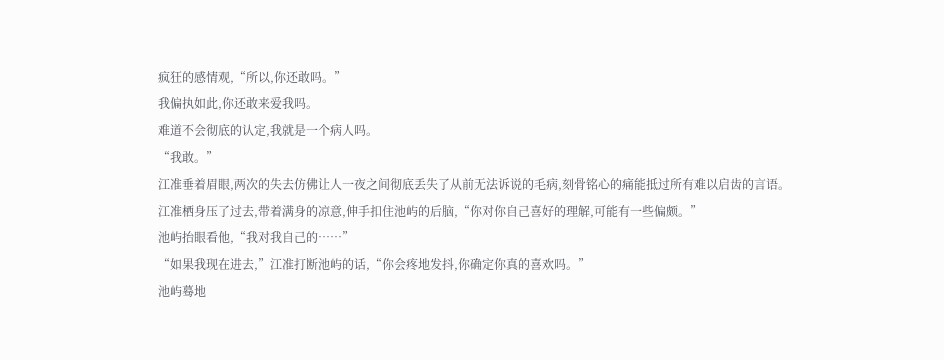疯狂的感情观,“所以,你还敢吗。”
我偏执如此,你还敢来爱我吗。
难道不会彻底的认定,我就是一个病人吗。
“我敢。”
江准垂着眉眼,两次的失去仿佛让人一夜之间彻底丢失了从前无法诉说的毛病,刻骨铭心的痛能抵过所有难以启齿的言语。
江准栖身压了过去,带着满身的凉意,伸手扣住池屿的后脑,“你对你自己喜好的理解,可能有一些偏颇。”
池屿抬眼看他,“我对我自己的……”
“如果我现在进去,”江准打断池屿的话,“你会疼地发抖,你确定你真的喜欢吗。”
池屿蓦地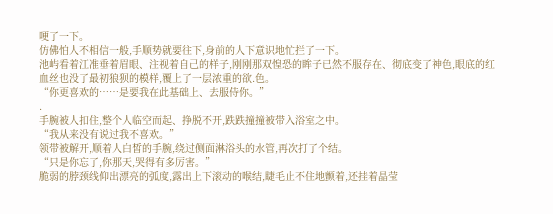哽了一下。
仿佛怕人不相信一般,手顺势就要往下,身前的人下意识地忙拦了一下。
池屿看着江准垂着眉眼、注视着自己的样子,刚刚那双惶恐的眸子已然不服存在、彻底变了神色,眼底的红血丝也没了最初狼狈的模样,覆上了一层浓重的欲.色。
“你更喜欢的……是要我在此基础上、去服侍你。”
.
手腕被人扣住,整个人临空而起、挣脱不开,跌跌撞撞被带入浴室之中。
“我从来没有说过我不喜欢。”
领带被解开,顺着人白皙的手腕,绕过侧面淋浴头的水管,再次打了个结。
“只是你忘了,你那天,哭得有多厉害。”
脆弱的脖颈线仰出漂亮的弧度,露出上下滚动的喉结,睫毛止不住地颤着,还挂着晶莹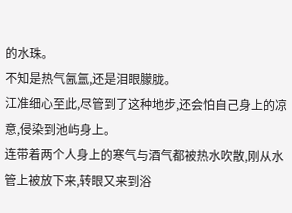的水珠。
不知是热气氤氲,还是泪眼朦胧。
江准细心至此,尽管到了这种地步,还会怕自己身上的凉意,侵染到池屿身上。
连带着两个人身上的寒气与酒气都被热水吹散,刚从水管上被放下来,转眼又来到浴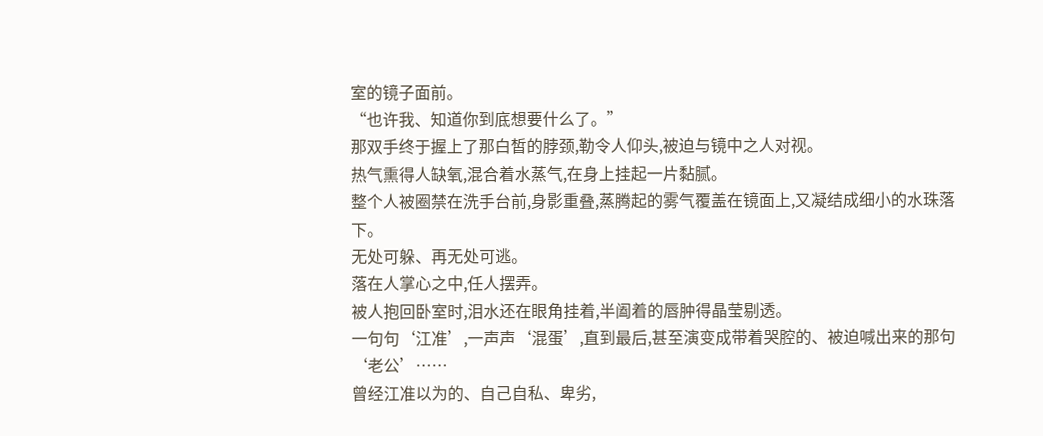室的镜子面前。
“也许我、知道你到底想要什么了。”
那双手终于握上了那白皙的脖颈,勒令人仰头,被迫与镜中之人对视。
热气熏得人缺氧,混合着水蒸气,在身上挂起一片黏腻。
整个人被圈禁在洗手台前,身影重叠,蒸腾起的雾气覆盖在镜面上,又凝结成细小的水珠落下。
无处可躲、再无处可逃。
落在人掌心之中,任人摆弄。
被人抱回卧室时,泪水还在眼角挂着,半阖着的唇肿得晶莹剔透。
一句句‘江准’,一声声‘混蛋’,直到最后,甚至演变成带着哭腔的、被迫喊出来的那句‘老公’……
曾经江准以为的、自己自私、卑劣,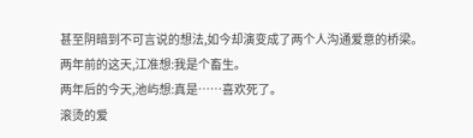甚至阴暗到不可言说的想法,如今却演变成了两个人沟通爱意的桥梁。
两年前的这天,江准想:我是个畜生。
两年后的今天,池屿想:真是……喜欢死了。
滚烫的爱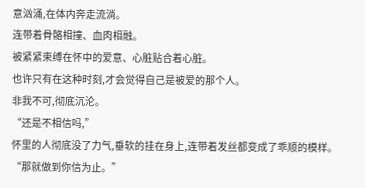意汹涌,在体内奔走流淌。
连带着骨骼相撞、血肉相融。
被紧紧束缚在怀中的爱意、心脏贴合着心脏。
也许只有在这种时刻,才会觉得自己是被爱的那个人。
非我不可,彻底沉沦。
“还是不相信吗,”
怀里的人彻底没了力气,垂软的挂在身上,连带着发丝都变成了乖顺的模样。
“那就做到你信为止。”